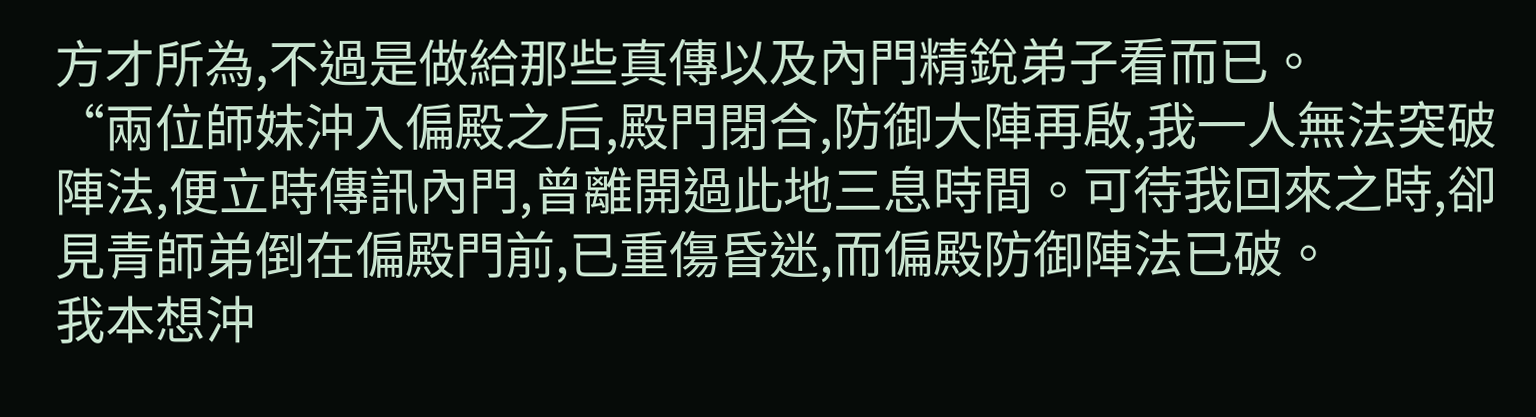方才所為,不過是做給那些真傳以及內門精銳弟子看而已。
“兩位師妹沖入偏殿之后,殿門閉合,防御大陣再啟,我一人無法突破陣法,便立時傳訊內門,曾離開過此地三息時間。可待我回來之時,卻見青師弟倒在偏殿門前,已重傷昏迷,而偏殿防御陣法已破。
我本想沖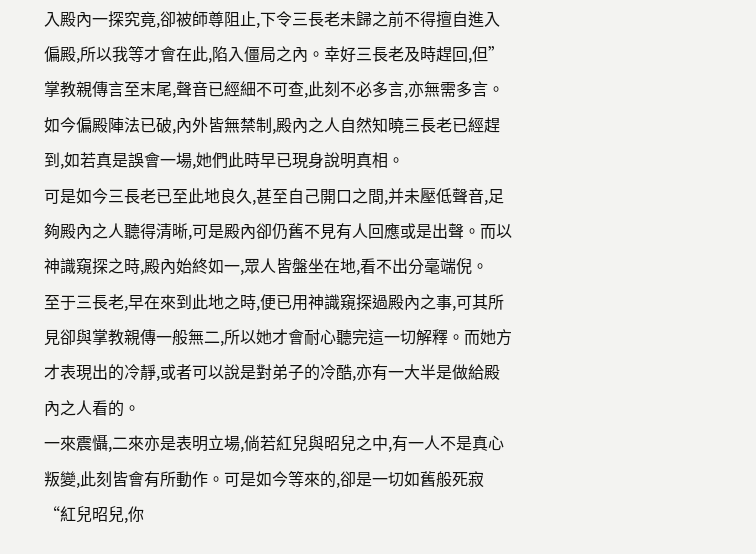入殿內一探究竟,卻被師尊阻止,下令三長老未歸之前不得擅自進入偏殿,所以我等才會在此,陷入僵局之內。幸好三長老及時趕回,但”
掌教親傳言至末尾,聲音已經細不可查,此刻不必多言,亦無需多言。如今偏殿陣法已破,內外皆無禁制,殿內之人自然知曉三長老已經趕到,如若真是誤會一場,她們此時早已現身說明真相。
可是如今三長老已至此地良久,甚至自己開口之間,并未壓低聲音,足夠殿內之人聽得清晰,可是殿內卻仍舊不見有人回應或是出聲。而以神識窺探之時,殿內始終如一,眾人皆盤坐在地,看不出分毫端倪。
至于三長老,早在來到此地之時,便已用神識窺探過殿內之事,可其所見卻與掌教親傳一般無二,所以她才會耐心聽完這一切解釋。而她方才表現出的冷靜,或者可以說是對弟子的冷酷,亦有一大半是做給殿內之人看的。
一來震懾,二來亦是表明立場,倘若紅兒與昭兒之中,有一人不是真心叛變,此刻皆會有所動作。可是如今等來的,卻是一切如舊般死寂
“紅兒昭兒,你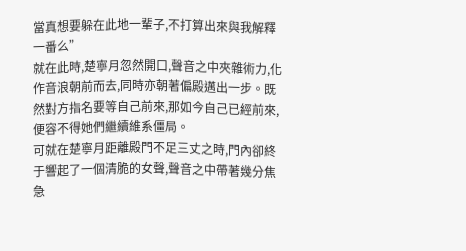當真想要躲在此地一輩子,不打算出來與我解釋一番么”
就在此時,楚寧月忽然開口,聲音之中夾雜術力,化作音浪朝前而去,同時亦朝著偏殿邁出一步。既然對方指名要等自己前來,那如今自己已經前來,便容不得她們繼續維系僵局。
可就在楚寧月距離殿門不足三丈之時,門內卻終于響起了一個清脆的女聲,聲音之中帶著幾分焦急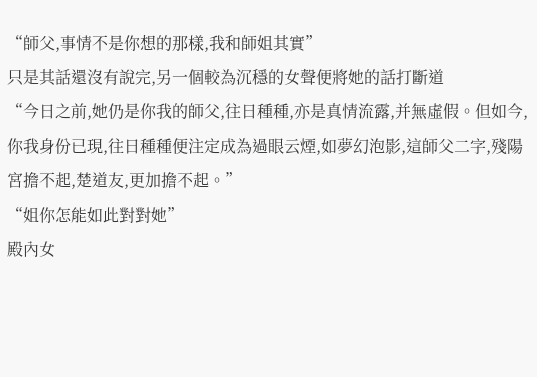“師父,事情不是你想的那樣,我和師姐其實”
只是其話還沒有說完,另一個較為沉穩的女聲便將她的話打斷道
“今日之前,她仍是你我的師父,往日種種,亦是真情流露,并無虛假。但如今,你我身份已現,往日種種便注定成為過眼云煙,如夢幻泡影,這師父二字,殘陽宮擔不起,楚道友,更加擔不起。”
“姐你怎能如此對對她”
殿內女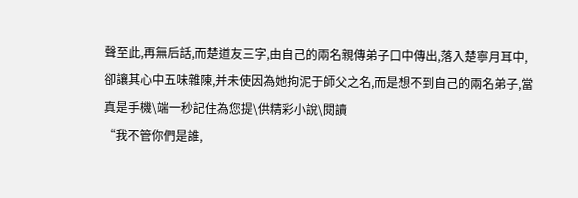聲至此,再無后話,而楚道友三字,由自己的兩名親傳弟子口中傳出,落入楚寧月耳中,卻讓其心中五味雜陳,并未使因為她拘泥于師父之名,而是想不到自己的兩名弟子,當真是手機\端一秒記住為您提\供精彩小說\閱讀
“我不管你們是誰,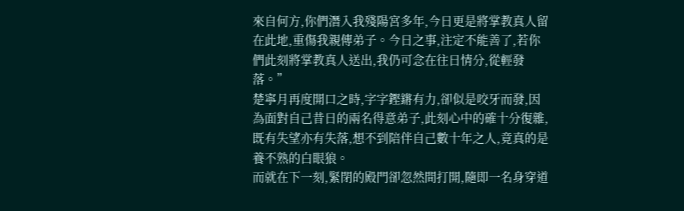來自何方,你們潛入我殘陽宮多年,今日更是將掌教真人留在此地,重傷我親傳弟子。今日之事,注定不能善了,若你們此刻將掌教真人送出,我仍可念在往日情分,從輕發落。”
楚寧月再度開口之時,字字鏗鏘有力,卻似是咬牙而發,因為面對自己昔日的兩名得意弟子,此刻心中的確十分復雜,既有失望亦有失落,想不到陪伴自己數十年之人,竟真的是養不熟的白眼狼。
而就在下一刻,緊閉的殿門卻忽然間打開,隨即一名身穿道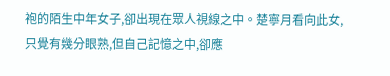袍的陌生中年女子,卻出現在眾人視線之中。楚寧月看向此女,只覺有幾分眼熟,但自己記憶之中,卻應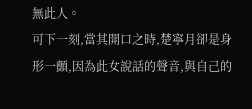無此人。
可下一刻,當其開口之時,楚寧月卻是身形一顫,因為此女說話的聲音,與自己的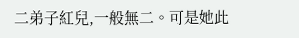二弟子紅兒,一般無二。可是她此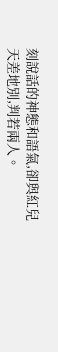刻說話的神態和語氣,卻與紅兒天差地別,判若兩人。